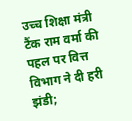उच्च शिक्षा मंत्री टैंक राम वर्मा की पहल पर वित्त विभाग ने दी हरी झंडी;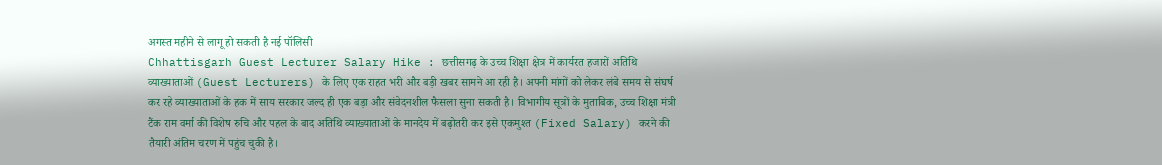अगस्त महीने से लागू हो सकती है नई पॉलिसी
Chhattisgarh Guest Lecturer Salary Hike : छत्तीसगढ़ के उच्च शिक्षा क्षेत्र में कार्यरत हजारों अतिथि व्याख्याताओं (Guest Lecturers) के लिए एक राहत भरी और बड़ी खबर सामने आ रही है। अपनी मांगों को लेकर लंबे समय से संघर्ष कर रहे व्याख्याताओं के हक में साय सरकार जल्द ही एक बड़ा और संवेदनशील फैसला सुना सकती है। विभागीय सूत्रों के मुताबिक, उच्च शिक्षा मंत्री टैंक राम वर्मा की विशेष रुचि और पहल के बाद अतिथि व्याख्याताओं के मानदेय में बढ़ोतरी कर इसे एकमुश्त (Fixed Salary) करने की तैयारी अंतिम चरण में पहुंच चुकी है।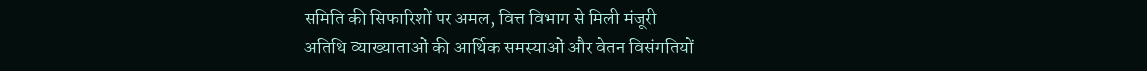समिति की सिफारिशों पर अमल, वित्त विभाग से मिली मंजूरी
अतिथि व्याख्याताओं की आर्थिक समस्याओं और वेतन विसंगतियों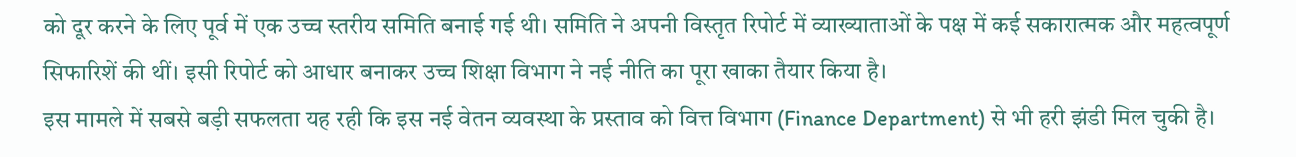को दूर करने के लिए पूर्व में एक उच्च स्तरीय समिति बनाई गई थी। समिति ने अपनी विस्तृत रिपोर्ट में व्याख्याताओं के पक्ष में कई सकारात्मक और महत्वपूर्ण सिफारिशें की थीं। इसी रिपोर्ट को आधार बनाकर उच्च शिक्षा विभाग ने नई नीति का पूरा खाका तैयार किया है।
इस मामले में सबसे बड़ी सफलता यह रही कि इस नई वेतन व्यवस्था के प्रस्ताव को वित्त विभाग (Finance Department) से भी हरी झंडी मिल चुकी है।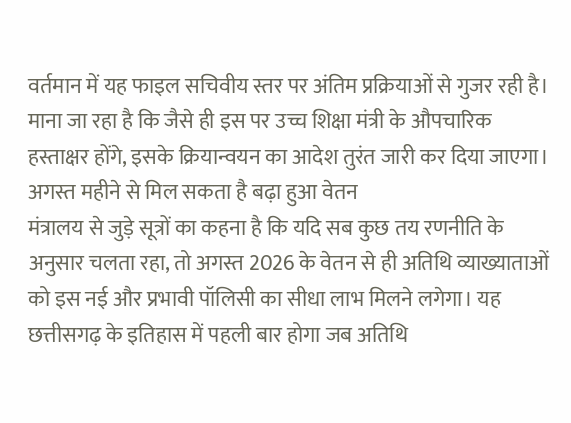वर्तमान में यह फाइल सचिवीय स्तर पर अंतिम प्रक्रियाओं से गुजर रही है। माना जा रहा है कि जैसे ही इस पर उच्च शिक्षा मंत्री के औपचारिक हस्ताक्षर होंगे, इसके क्रियान्वयन का आदेश तुरंत जारी कर दिया जाएगा।
अगस्त महीने से मिल सकता है बढ़ा हुआ वेतन
मंत्रालय से जुड़े सूत्रों का कहना है कि यदि सब कुछ तय रणनीति के अनुसार चलता रहा, तो अगस्त 2026 के वेतन से ही अतिथि व्याख्याताओं को इस नई और प्रभावी पॉलिसी का सीधा लाभ मिलने लगेगा। यह छत्तीसगढ़ के इतिहास में पहली बार होगा जब अतिथि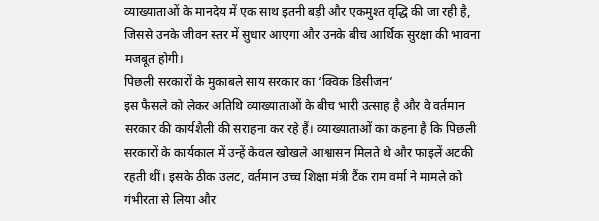व्याख्याताओं के मानदेय में एक साथ इतनी बड़ी और एकमुश्त वृद्धि की जा रही है, जिससे उनके जीवन स्तर में सुधार आएगा और उनके बीच आर्थिक सुरक्षा की भावना मजबूत होगी।
पिछली सरकारों के मुकाबले साय सरकार का ‘क्विक डिसीजन’
इस फैसले को लेकर अतिथि व्याख्याताओं के बीच भारी उत्साह है और वे वर्तमान सरकार की कार्यशैली की सराहना कर रहे हैं। व्याख्याताओं का कहना है कि पिछली सरकारों के कार्यकाल में उन्हें केवल खोखले आश्वासन मिलते थे और फाइलें अटकी रहती थीं। इसके ठीक उलट, वर्तमान उच्च शिक्षा मंत्री टैंक राम वर्मा ने मामले को गंभीरता से लिया और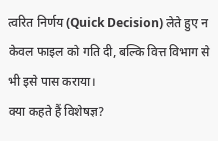त्वरित निर्णय (Quick Decision) लेते हुए न केवल फाइल को गति दी, बल्कि वित्त विभाग से भी इसे पास कराया।
क्या कहते हैं विशेषज्ञ?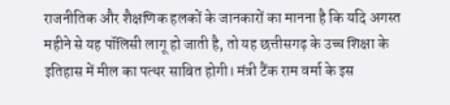राजनीतिक और शैक्षणिक हलकों के जानकारों का मानना है कि यदि अगस्त महीने से यह पॉलिसी लागू हो जाती है, तो यह छत्तीसगढ़ के उच्च शिक्षा के इतिहास में मील का पत्थर साबित होगी। मंत्री टैंक राम वर्मा के इस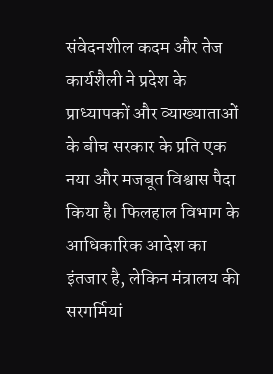संवेदनशील कदम और तेज कार्यशैली ने प्रदेश के प्राध्यापकों और व्याख्याताओं के बीच सरकार के प्रति एक नया और मजबूत विश्वास पैदा किया है। फिलहाल विभाग के आधिकारिक आदेश का इंतजार है, लेकिन मंत्रालय की सरगर्मियां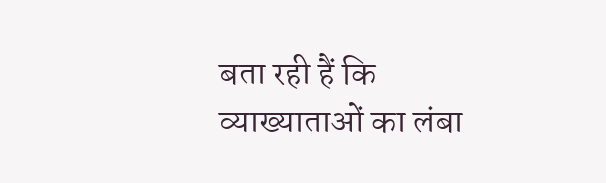बता रही हैं कि व्याख्याताओं का लंबा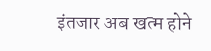इंतजार अब खत्म होने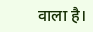वाला है।